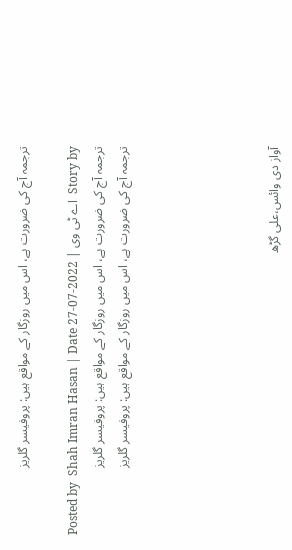ترجمہ آج کی ضرورت ہے، اس میں روزگار کے مواقع ہیں: پروفیسر گلریز

Story by  اے ٹی وی | Posted by  Shah Imran Hasan | Date 27-07-2022
ترجمہ آج کی ضرورت ہے، اس میں روزگار کے مواقع ہیں: پروفیسر گلریز
ترجمہ آج کی ضرورت ہے، اس میں روزگار کے مواقع ہیں: پروفیسر گلریز





آواز دی وائس،علی گڑھ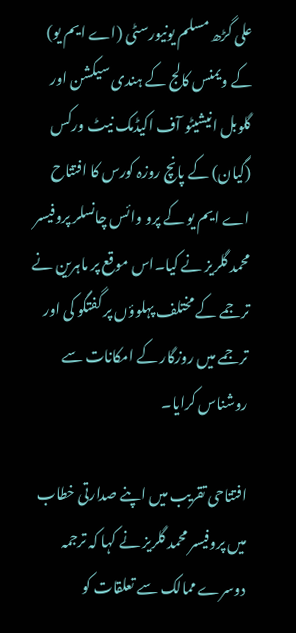علی گڑھ مسلم یونیورسٹی (اے ایم یو) کے ویمنس کالج کے ہندی سیکشن اور گلوبل انیشیٹو آف اکیڈمک نیٹ ورکس (گیان) کے پانچ روزہ کورس کا افتتاح اے ایم یو کے پرو وائس چانسلر پروفیسر محمد گلریز نے کیا۔اس موقع پر ماہرین نے ترجمے کے مختلف پہلوؤں پر گفتگو کی اور ترجمے میں روزگار کے امکانات سے روشناس کرایا۔

افتتاحی تقریب میں اپنے صدارتی خطاب میں پروفیسر محمد گلریز نے کہا کہ ترجمہ دوسرے ممالک سے تعلقات کو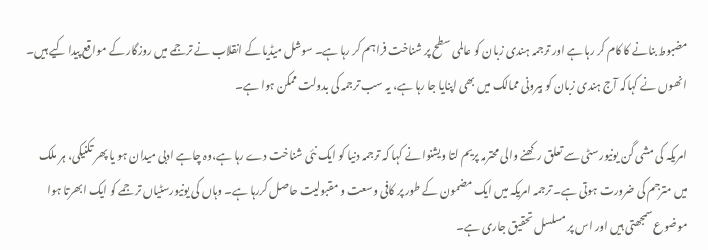مضبوط بنانے کا کام کر رہا ہے اور ترجمہ ہندی زبان کو عالمی سطح پر شناخت فراہم کر رہا ہے۔ سوشل میڈیا کے انقلاب نے ترجمے میں روزگار کے مواقع پیدا کیے ہیں۔ انھوں نے کہاکہ آج ہندی زبان کو بیرونی ممالک میں بھی اپنایا جا رہا ہے، یہ سب ترجمہ کی بدولت ممکن ہوا ہے۔

امریکہ کی مشی گن یونیورسٹی سے تعلق رکھنے والی محترمہ پریم لتا ویشنوا نے کہا کہ ترجمہ دنیا کو ایک نئی شناخت دے رہا ہے،وہ چاہے ادبی میدان ہو یا پھر تکنیکی، ہر ملک میں مترجم کی ضرورت ہوتی ہے۔ ترجمہ امریکہ میں ایک مضمون کے طور پر کافی وسعت و مقبولیت حاصل کررہا ہے۔ وہاں کی یونیورسٹیاں ترجمے کو ایک ابھرتا ہوا موضوع سمجھتی ہیں اور اس پر مسلسل تحقیق جاری ہے۔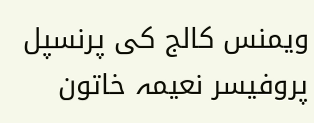ویمنس کالج کی پرنسپل پروفیسر نعیمہ خاتون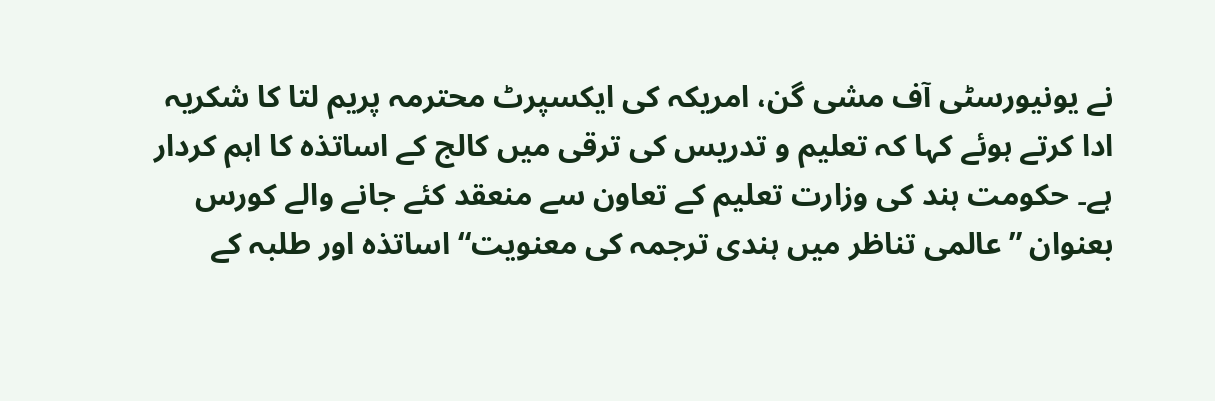نے یونیورسٹی آف مشی گن، امریکہ کی ایکسپرٹ محترمہ پریم لتا کا شکریہ ادا کرتے ہوئے کہا کہ تعلیم و تدریس کی ترقی میں کالج کے اساتذہ کا اہم کردار ہے۔ حکومت ہند کی وزارت تعلیم کے تعاون سے منعقد کئے جانے والے کورس بعنوان ”عالمی تناظر میں ہندی ترجمہ کی معنویت“ اساتذہ اور طلبہ کے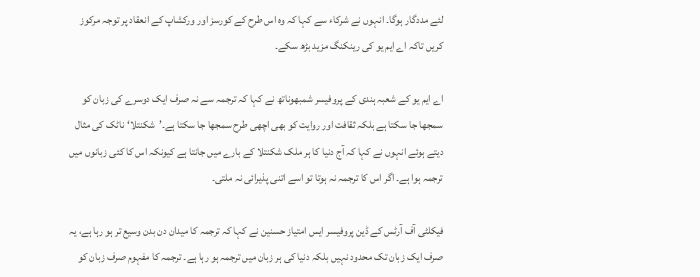لئے مددگار ہوگا۔ انہوں نے شرکاء سے کہا کہ وہ اس طرح کے کورسز اور ورکشاپ کے انعقاد پر توجہ مرکوز کریں تاکہ اے ایم یو کی رینکنگ مزید بڑھ سکے۔

اے ایم یو کے شعبہ ہندی کے پروفیسر شمبھوناتھ نے کہا کہ ترجمہ سے نہ صرف ایک دوسرے کی زبان کو سمجھا جا سکتا ہے بلکہ ثقافت اور روایت کو بھی اچھی طرح سمجھا جا سکتا ہے۔’شکنتلا‘ ناٹک کی مثال دیتے ہوئے انہوں نے کہا کہ آج دنیا کا ہر ملک شکنتلا کے بارے میں جانتا ہے کیونکہ اس کا کئی زبانوں میں ترجمہ ہوا ہے۔ اگر اس کا ترجمہ نہ ہوتا تو اسے اتنی پذیرائی نہ ملتی۔

فیکلٹی آف آرٹس کے ڈین پروفیسر ایس امتیاز حسنین نے کہا کہ ترجمہ کا میدان دن بدن وسیع تر ہو رہا ہے، یہ صرف ایک زبان تک محدود نہیں بلکہ دنیا کی ہر زبان میں ترجمہ ہو رہا ہے۔ ترجمہ کا مفہوم صرف زبان کو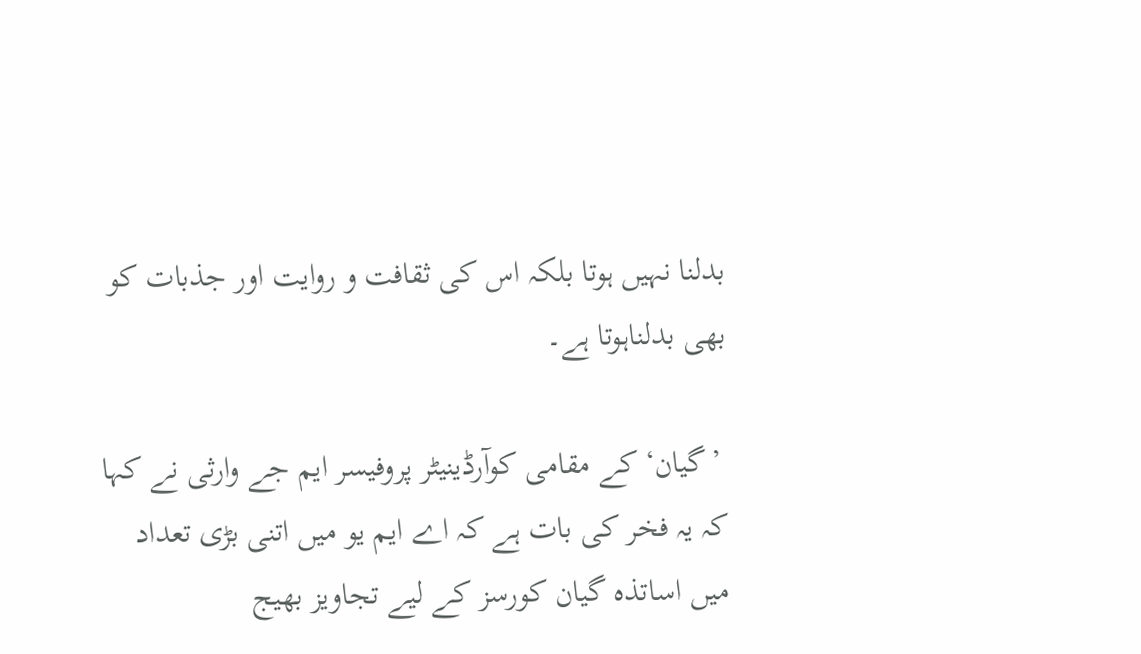بدلنا نہیں ہوتا بلکہ اس کی ثقافت و روایت اور جذبات کو بھی بدلناہوتا ہے۔

 ’گیان‘ کے مقامی کوآرڈینیٹر پروفیسر ایم جے وارثی نے کہا کہ یہ فخر کی بات ہے کہ اے ایم یو میں اتنی بڑی تعداد میں اساتذہ گیان کورسز کے لیے تجاویز بھیج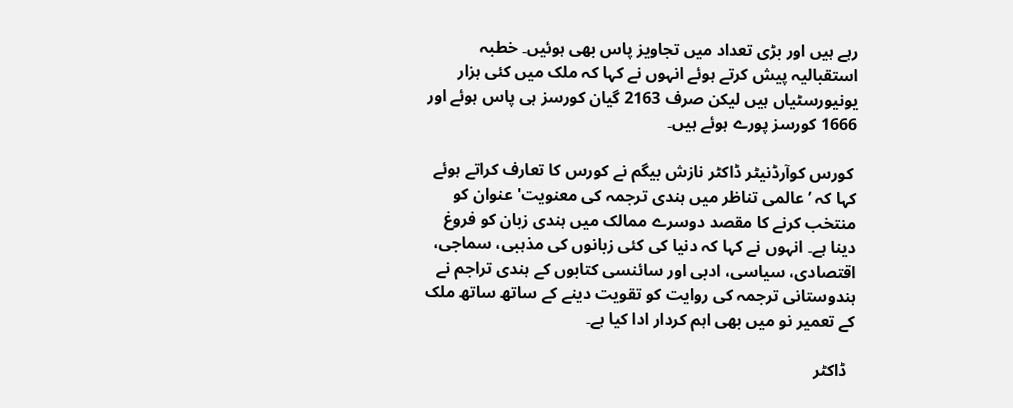رہے ہیں اور بڑی تعداد میں تجاویز پاس بھی ہوئیں۔ خطبہ استقبالیہ پیش کرتے ہوئے انہوں نے کہا کہ ملک میں کئی ہزار یونیورسٹیاں ہیں لیکن صرف 2163 گیان کورسز ہی پاس ہوئے اور 1666 کورسز پورے ہوئے ہیں۔

 کورس کوآرڈنیٹر ڈاکٹر نازش بیگم نے کورس کا تعارف کراتے ہوئے کہا کہ ’عالمی تناظر میں ہندی ترجمہ کی معنویت' عنوان کو منتخب کرنے کا مقصد دوسرے ممالک میں ہندی زبان کو فروغ دینا ہے۔ انہوں نے کہا کہ دنیا کی کئی زبانوں کی مذہبی، سماجی، اقتصادی، سیاسی، ادبی اور سائنسی کتابوں کے ہندی تراجم نے ہندوستانی ترجمہ کی روایت کو تقویت دینے کے ساتھ ساتھ ملک کے تعمیر نو میں بھی اہم کردار ادا کیا ہے۔

  ڈاکٹر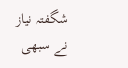شگفتہ نیاز نے سبھی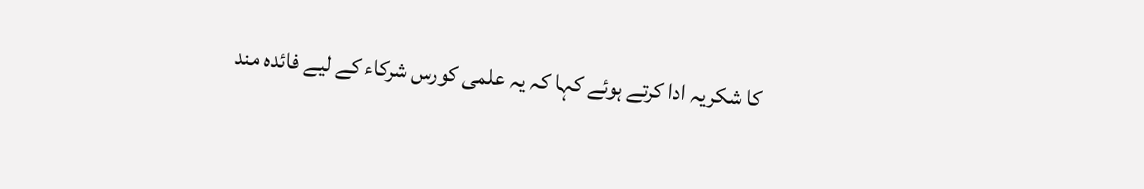کا شکریہ ادا کرتے ہوئے کہا کہ یہ علمی کورس شرکاء کے لیے فائدہ مند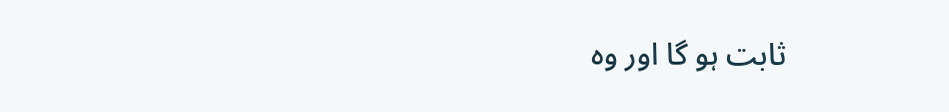ثابت ہو گا اور وہ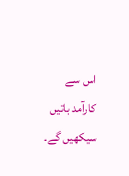اس سے کارآمد باتیں سیکھیں گے۔